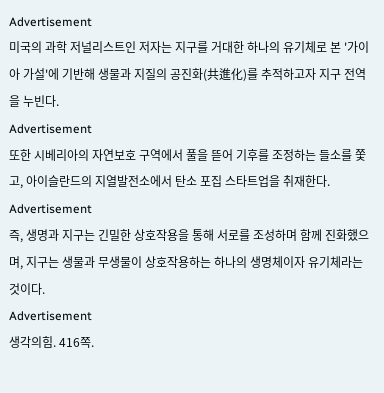Advertisement
미국의 과학 저널리스트인 저자는 지구를 거대한 하나의 유기체로 본 '가이아 가설'에 기반해 생물과 지질의 공진화(共進化)를 추적하고자 지구 전역을 누빈다.
Advertisement
또한 시베리아의 자연보호 구역에서 풀을 뜯어 기후를 조정하는 들소를 쫓고, 아이슬란드의 지열발전소에서 탄소 포집 스타트업을 취재한다.
Advertisement
즉, 생명과 지구는 긴밀한 상호작용을 통해 서로를 조성하며 함께 진화했으며, 지구는 생물과 무생물이 상호작용하는 하나의 생명체이자 유기체라는 것이다.
Advertisement
생각의힘. 416쪽.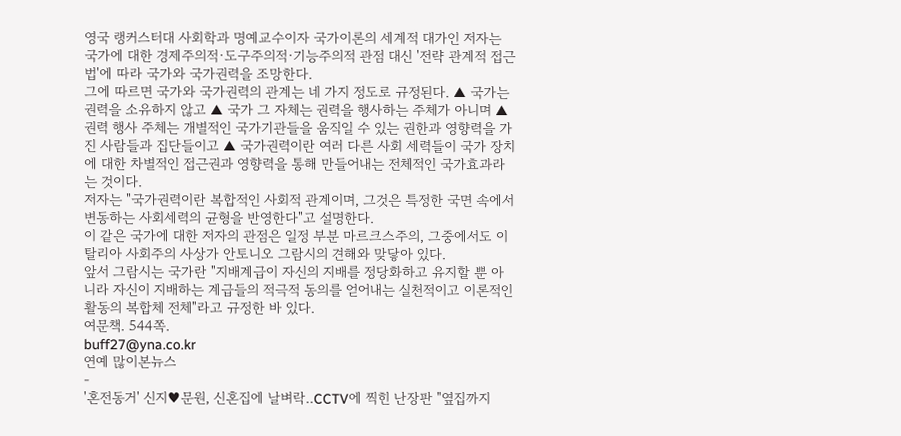영국 랭커스터대 사회학과 명예교수이자 국가이론의 세계적 대가인 저자는 국가에 대한 경제주의적·도구주의적·기능주의적 관점 대신 '전략 관계적 접근법'에 따라 국가와 국가권력을 조망한다.
그에 따르면 국가와 국가권력의 관계는 네 가지 정도로 규정된다. ▲ 국가는 권력을 소유하지 않고 ▲ 국가 그 자체는 권력을 행사하는 주체가 아니며 ▲ 권력 행사 주체는 개별적인 국가기관들을 움직일 수 있는 권한과 영향력을 가진 사람들과 집단들이고 ▲ 국가권력이란 여러 다른 사회 세력들이 국가 장치에 대한 차별적인 접근권과 영향력을 통해 만들어내는 전체적인 국가효과라는 것이다.
저자는 "국가권력이란 복합적인 사회적 관계이며, 그것은 특정한 국면 속에서 변동하는 사회세력의 균형을 반영한다"고 설명한다.
이 같은 국가에 대한 저자의 관점은 일정 부분 마르크스주의, 그중에서도 이탈리아 사회주의 사상가 안토니오 그람시의 견해와 맞닿아 있다.
앞서 그람시는 국가란 "지배계급이 자신의 지배를 정당화하고 유지할 뿐 아니라 자신이 지배하는 계급들의 적극적 동의를 얻어내는 실천적이고 이론적인 활동의 복합체 전체"라고 규정한 바 있다.
여문책. 544쪽.
buff27@yna.co.kr
연예 많이본뉴스
-
'혼전동거' 신지♥문원, 신혼집에 날벼락..CCTV에 찍힌 난장판 "옆집까지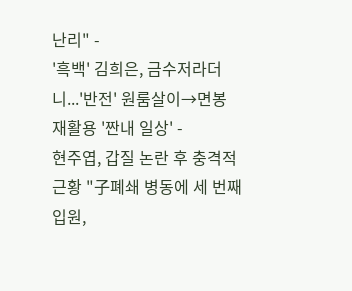난리" -
'흑백' 김희은, 금수저라더니...'반전' 원룸살이→면봉 재활용 '짠내 일상' -
현주엽, 갑질 논란 후 충격적 근황 "子폐쇄 병동에 세 번째 입원,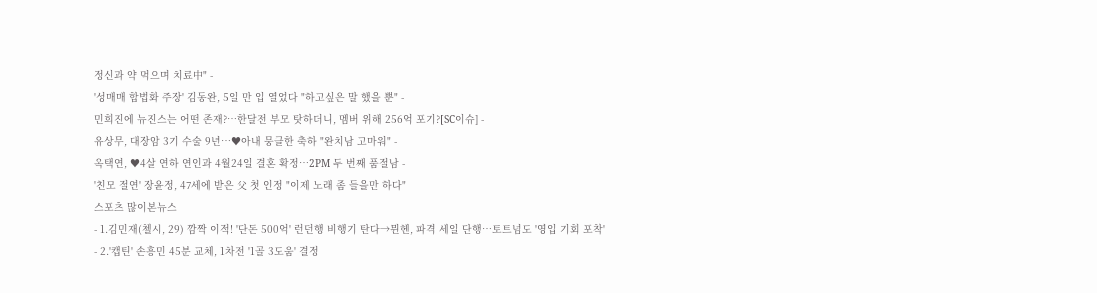정신과 약 먹으며 치료中" -
'성매매 합법화 주장' 김동완, 5일 만 입 열었다 "하고싶은 말 했을 뿐" -
민희진에 뉴진스는 어떤 존재?…한달전 부모 탓하더니, 멤버 위해 256억 포기?[SC이슈] -
유상무, 대장암 3기 수술 9년…♥아내 뭉클한 축하 "완치남 고마워" -
옥택연, ♥4살 연하 연인과 4월24일 결혼 확정…2PM 두 번째 품절남 -
'친모 절연' 장윤정, 47세에 받은 父 첫 인정 "이제 노래 좀 들을만 하다"
스포츠 많이본뉴스
- 1.김민재(첼시, 29) 깜짝 이적! '단돈 500억' 런던행 비행기 탄다→뮌헨, 파격 세일 단행…토트넘도 '영입 기회 포착'
- 2.'캡틴' 손흥민 45분 교체, 1차전 '1골 3도움' 결정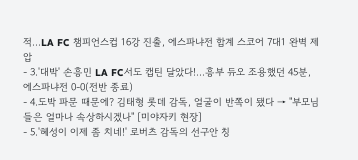적...LA FC 챔피언스컵 16강 진출, 에스파냐전 합계 스코어 7대1 완벽 제압
- 3.'대박' 손흥민 LA FC서도 캡틴 달았다!...흥부 듀오 조용했던 45분, 에스파냐전 0-0(전반 종료)
- 4.도박 파문 때문에? 김태형 롯데 감독, 얼굴이 반쪽이 됐다 → "부모님들은 얼마나 속상하시겠나" [미야자키 현장]
- 5.'혜성이 이제 좀 치네!' 로버츠 감독의 선구안 칭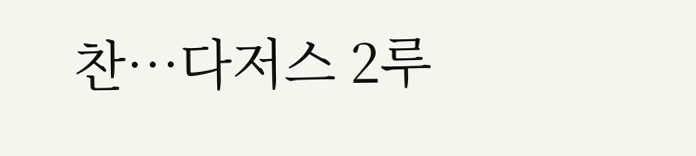찬…다저스 2루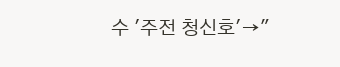수 '주전 청신호'→"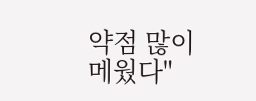약점 많이 메웠다"